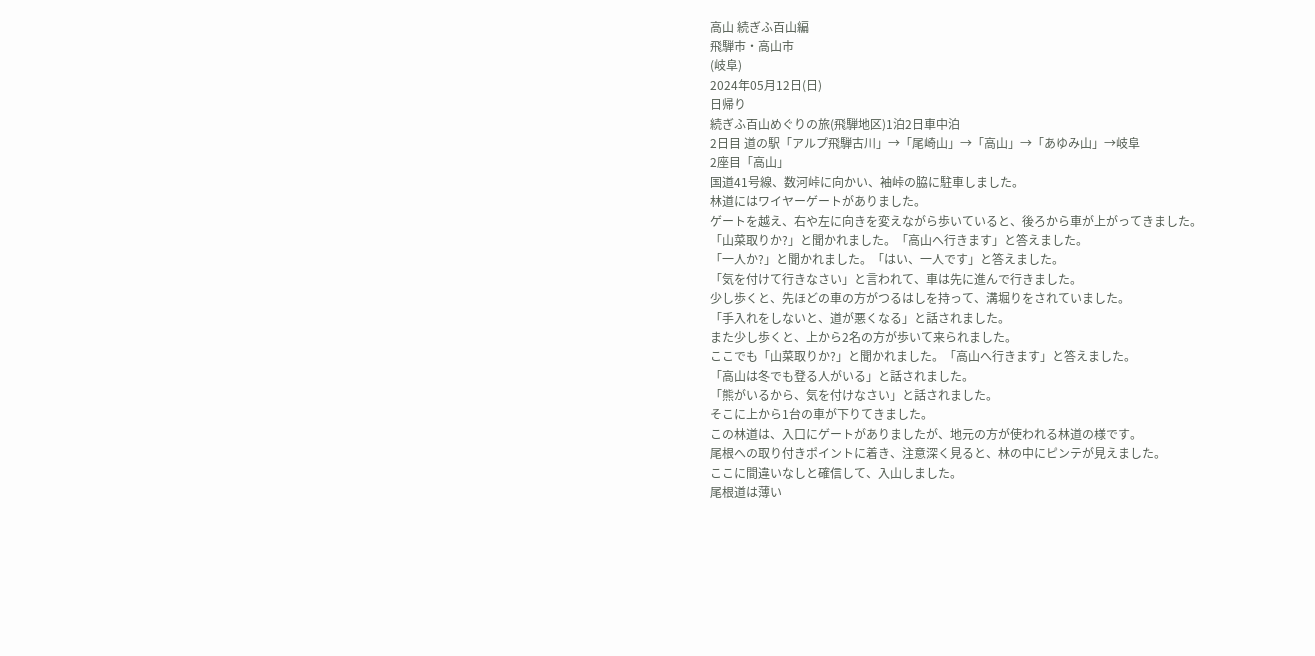高山 続ぎふ百山編
飛騨市・高山市
(岐阜)
2024年05月12日(日)
日帰り
続ぎふ百山めぐりの旅(飛騨地区)1泊2日車中泊
2日目 道の駅「アルプ飛騨古川」→「尾崎山」→「高山」→「あゆみ山」→岐阜
2座目「高山」
国道41号線、数河峠に向かい、袖峠の脇に駐車しました。
林道にはワイヤーゲートがありました。
ゲートを越え、右や左に向きを変えながら歩いていると、後ろから車が上がってきました。
「山菜取りか?」と聞かれました。「高山へ行きます」と答えました。
「一人か?」と聞かれました。「はい、一人です」と答えました。
「気を付けて行きなさい」と言われて、車は先に進んで行きました。
少し歩くと、先ほどの車の方がつるはしを持って、溝堀りをされていました。
「手入れをしないと、道が悪くなる」と話されました。
また少し歩くと、上から2名の方が歩いて来られました。
ここでも「山菜取りか?」と聞かれました。「高山へ行きます」と答えました。
「高山は冬でも登る人がいる」と話されました。
「熊がいるから、気を付けなさい」と話されました。
そこに上から1台の車が下りてきました。
この林道は、入口にゲートがありましたが、地元の方が使われる林道の様です。
尾根への取り付きポイントに着き、注意深く見ると、林の中にピンテが見えました。
ここに間違いなしと確信して、入山しました。
尾根道は薄い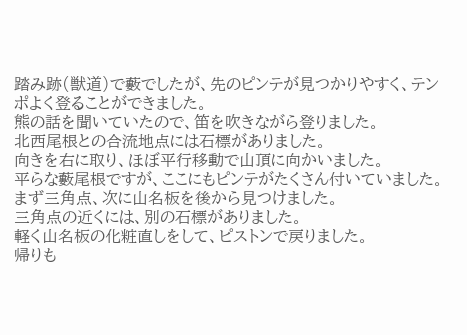踏み跡(獣道)で藪でしたが、先のピンテが見つかりやすく、テンポよく登ることができました。
熊の話を聞いていたので、笛を吹きながら登りました。
北西尾根との合流地点には石標がありました。
向きを右に取り、ほぼ平行移動で山頂に向かいました。
平らな藪尾根ですが、ここにもピンテがたくさん付いていました。
まず三角点、次に山名板を後から見つけました。
三角点の近くには、別の石標がありました。
軽く山名板の化粧直しをして、ピストンで戻りました。
帰りも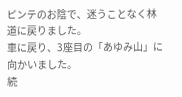ピンテのお陰で、迷うことなく林道に戻りました。
車に戻り、3座目の「あゆみ山」に向かいました。
続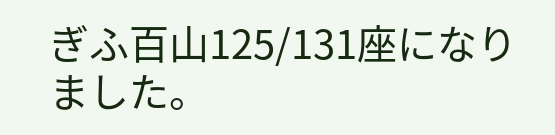ぎふ百山125/131座になりました。